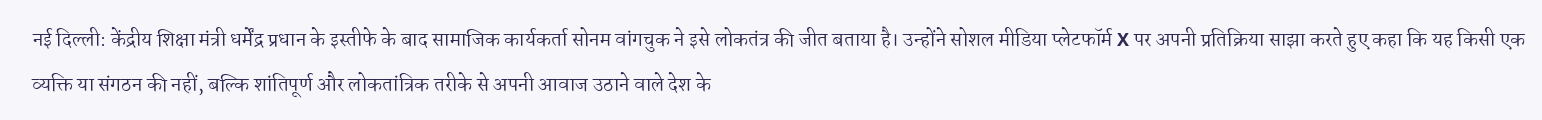नई दिल्ली: केंद्रीय शिक्षा मंत्री धर्मेंद्र प्रधान के इस्तीफे के बाद सामाजिक कार्यकर्ता सोनम वांगचुक ने इसे लोकतंत्र की जीत बताया है। उन्होंने सोशल मीडिया प्लेटफॉर्म X पर अपनी प्रतिक्रिया साझा करते हुए कहा कि यह किसी एक व्यक्ति या संगठन की नहीं, बल्कि शांतिपूर्ण और लोकतांत्रिक तरीके से अपनी आवाज उठाने वाले देश के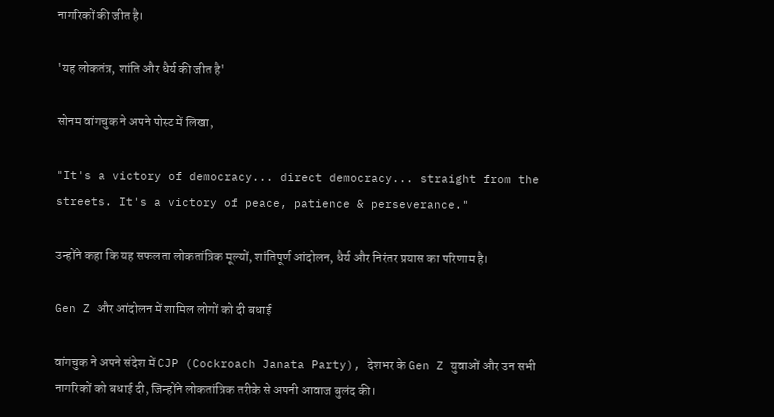नागरिकों की जीत है।

'यह लोकतंत्र, शांति और धैर्य की जीत है'

सोनम वांगचुक ने अपने पोस्ट में लिखा,

"It's a victory of democracy... direct democracy... straight from the streets. It's a victory of peace, patience & perseverance."

उन्होंने कहा कि यह सफलता लोकतांत्रिक मूल्यों, शांतिपूर्ण आंदोलन, धैर्य और निरंतर प्रयास का परिणाम है।

Gen Z और आंदोलन में शामिल लोगों को दी बधाई

वांगचुक ने अपने संदेश में CJP (Cockroach Janata Party), देशभर के Gen Z युवाओं और उन सभी नागरिकों को बधाई दी, जिन्होंने लोकतांत्रिक तरीके से अपनी आवाज बुलंद की।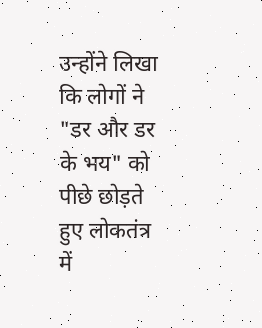उन्होंने लिखा कि लोगों ने "डर और डर के भय" को पीछे छोड़ते हुए लोकतंत्र में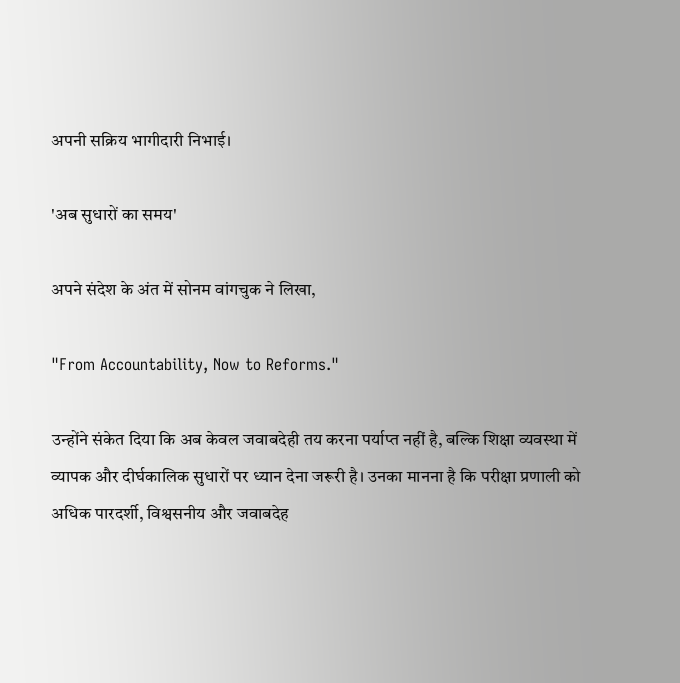अपनी सक्रिय भागीदारी निभाई।

'अब सुधारों का समय'

अपने संदेश के अंत में सोनम वांगचुक ने लिखा,

"From Accountability, Now to Reforms."

उन्होंने संकेत दिया कि अब केवल जवाबदेही तय करना पर्याप्त नहीं है, बल्कि शिक्षा व्यवस्था में व्यापक और दीर्घकालिक सुधारों पर ध्यान देना जरूरी है। उनका मानना है कि परीक्षा प्रणाली को अधिक पारदर्शी, विश्वसनीय और जवाबदेह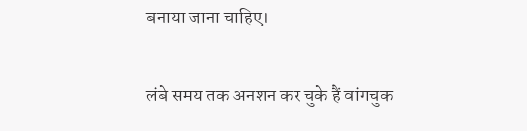बनाया जाना चाहिए।

लंबे समय तक अनशन कर चुके हैं वांगचुक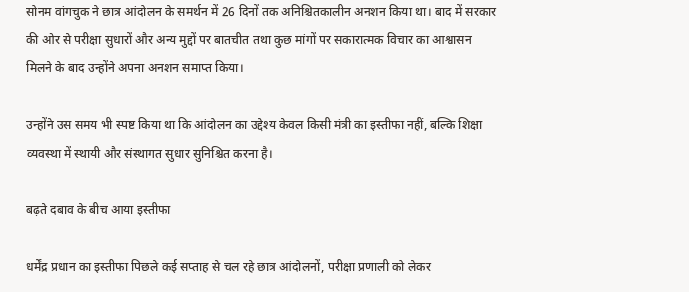सोनम वांगचुक ने छात्र आंदोलन के समर्थन में 26 दिनों तक अनिश्चितकालीन अनशन किया था। बाद में सरकार की ओर से परीक्षा सुधारों और अन्य मुद्दों पर बातचीत तथा कुछ मांगों पर सकारात्मक विचार का आश्वासन मिलने के बाद उन्होंने अपना अनशन समाप्त किया।

उन्होंने उस समय भी स्पष्ट किया था कि आंदोलन का उद्देश्य केवल किसी मंत्री का इस्तीफा नहीं, बल्कि शिक्षा व्यवस्था में स्थायी और संस्थागत सुधार सुनिश्चित करना है।

बढ़ते दबाव के बीच आया इस्तीफा

धर्मेंद्र प्रधान का इस्तीफा पिछले कई सप्ताह से चल रहे छात्र आंदोलनों, परीक्षा प्रणाली को लेकर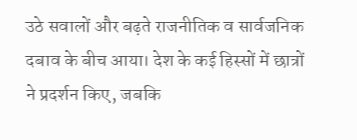उठे सवालों और बढ़ते राजनीतिक व सार्वजनिक दबाव के बीच आया। देश के कई हिस्सों में छात्रों ने प्रदर्शन किए, जबकि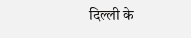दिल्ली के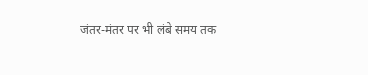जंतर-मंतर पर भी लंबे समय तक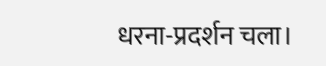धरना-प्रदर्शन चला।